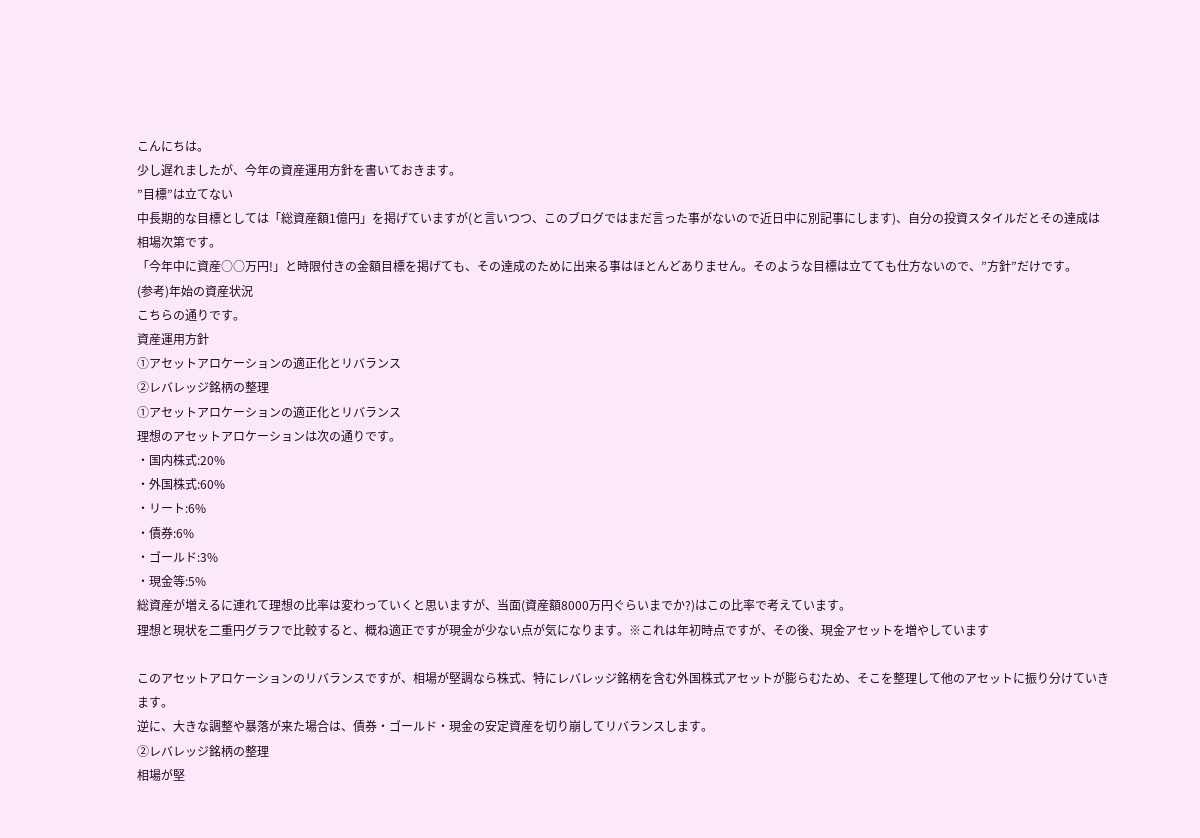こんにちは。
少し遅れましたが、今年の資産運用方針を書いておきます。
”目標”は立てない
中長期的な目標としては「総資産額1億円」を掲げていますが(と言いつつ、このブログではまだ言った事がないので近日中に別記事にします)、自分の投資スタイルだとその達成は相場次第です。
「今年中に資産○○万円!」と時限付きの金額目標を掲げても、その達成のために出来る事はほとんどありません。そのような目標は立てても仕方ないので、”方針”だけです。
(参考)年始の資産状況
こちらの通りです。
資産運用方針
①アセットアロケーションの適正化とリバランス
②レバレッジ銘柄の整理
①アセットアロケーションの適正化とリバランス
理想のアセットアロケーションは次の通りです。
・国内株式:20%
・外国株式:60%
・リート:6%
・債券:6%
・ゴールド:3%
・現金等:5%
総資産が増えるに連れて理想の比率は変わっていくと思いますが、当面(資産額8000万円ぐらいまでか?)はこの比率で考えています。
理想と現状を二重円グラフで比較すると、概ね適正ですが現金が少ない点が気になります。※これは年初時点ですが、その後、現金アセットを増やしています

このアセットアロケーションのリバランスですが、相場が堅調なら株式、特にレバレッジ銘柄を含む外国株式アセットが膨らむため、そこを整理して他のアセットに振り分けていきます。
逆に、大きな調整や暴落が来た場合は、債券・ゴールド・現金の安定資産を切り崩してリバランスします。
②レバレッジ銘柄の整理
相場が堅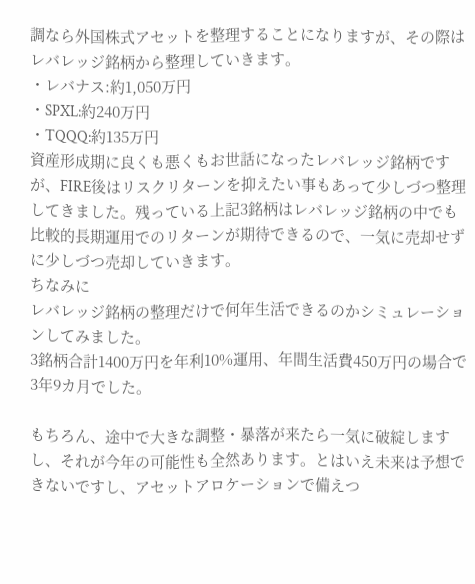調なら外国株式アセットを整理することになりますが、その際はレバレッジ銘柄から整理していきます。
・レバナス:約1,050万円
・SPXL:約240万円
・TQQQ:約135万円
資産形成期に良くも悪くもお世話になったレバレッジ銘柄ですが、FIRE後はリスクリターンを抑えたい事もあって少しづつ整理してきました。残っている上記3銘柄はレバレッジ銘柄の中でも比較的長期運用でのリターンが期待できるので、一気に売却せずに少しづつ売却していきます。
ちなみに
レバレッジ銘柄の整理だけで何年生活できるのかシミュレーションしてみました。
3銘柄合計1400万円を年利10%運用、年間生活費450万円の場合で3年9カ月でした。

もちろん、途中で大きな調整・暴落が来たら一気に破綻しますし、それが今年の可能性も全然あります。とはいえ未来は予想できないですし、アセットアロケーションで備えつ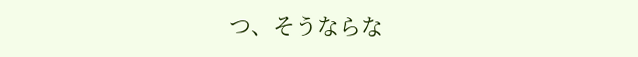つ、そうならな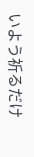いよう祈るだけ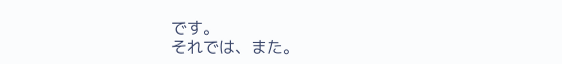です。
それでは、また。